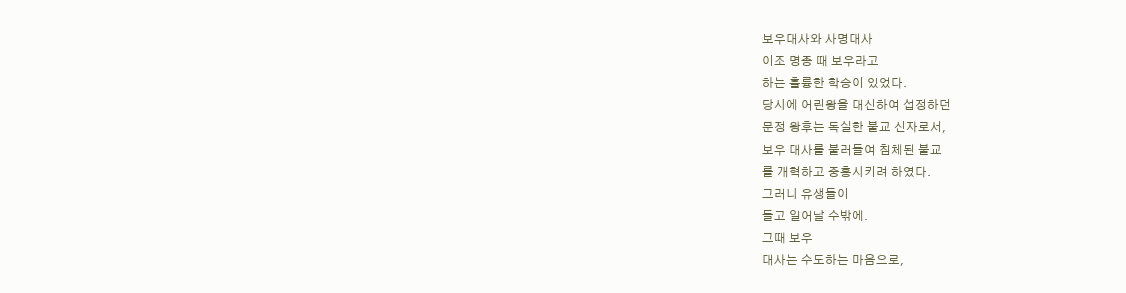보우대사와 사명대사
이조 명종 때 보우라고
하는 훌륭한 학승이 있었다.
당시에 어린왕을 대신하여 섭정하던
문정 왕후는 독실한 불교 신자로서,
보우 대사를 불러들여 침체된 불교
를 개혁하고 중흥시키려 하였다.
그러니 유생들이
들고 일어날 수밖에.
그때 보우
대사는 수도하는 마음으로,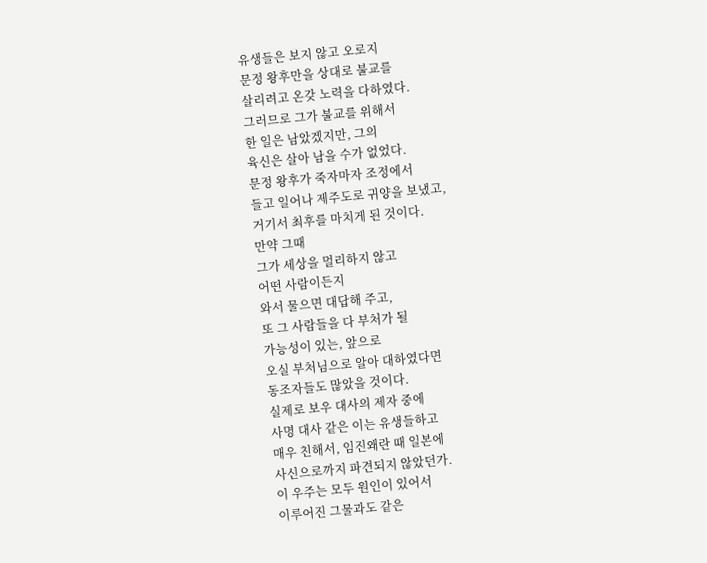유생들은 보지 않고 오로지
문정 왕후만을 상대로 불교를
살리려고 온갖 노력을 다하였다.
그러므로 그가 불교를 위해서
한 일은 남았겠지만, 그의
육신은 살아 남을 수가 없었다.
문정 왕후가 죽자마자 조정에서
들고 일어나 제주도로 귀양을 보냈고,
거기서 최후를 마치게 된 것이다.
만약 그때
그가 세상을 멀리하지 않고
어떤 사람이든지
와서 물으면 대답해 주고,
또 그 사람들을 다 부처가 될
가능성이 있는, 앞으로
오실 부처님으로 알아 대하였다면
동조자들도 많았을 것이다.
실제로 보우 대사의 제자 중에
사명 대사 같은 이는 유생들하고
매우 친해서, 임진왜란 때 일본에
사신으로까지 파견되지 않았던가.
이 우주는 모두 원인이 있어서
이루어진 그물과도 같은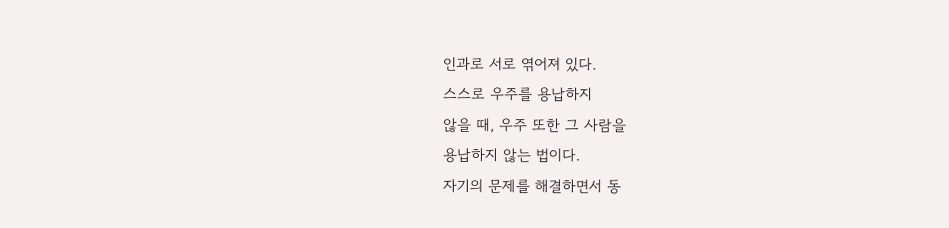인과로 서로 엮어져 있다.
스스로 우주를 용납하지
않을 때, 우주 또한 그 사람을
용납하지 않는 법이다.
자기의 문제를 해결하면서 동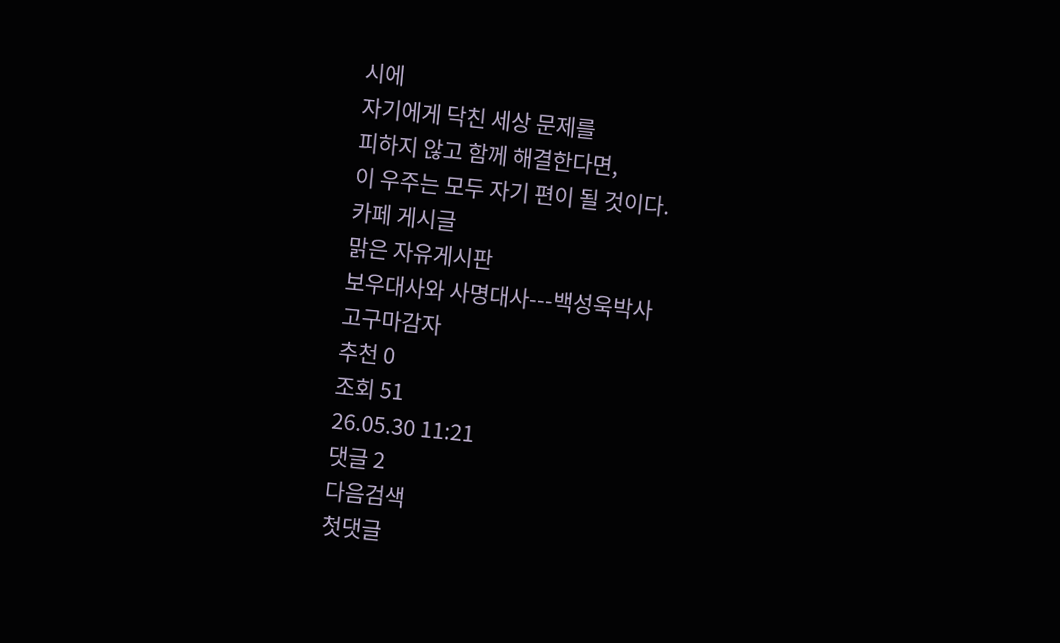시에
자기에게 닥친 세상 문제를
피하지 않고 함께 해결한다면,
이 우주는 모두 자기 편이 될 것이다.
카페 게시글
맑은 자유게시판
보우대사와 사명대사---백성욱박사
고구마감자
추천 0
조회 51
26.05.30 11:21
댓글 2
다음검색
첫댓글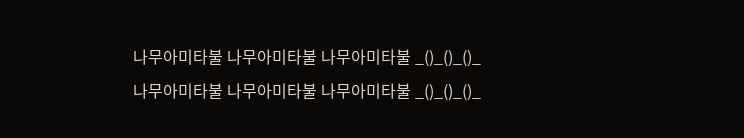나무아미타불 나무아미타불 나무아미타불 _()_()_()_
나무아미타불 나무아미타불 나무아미타불 _()_()_()_